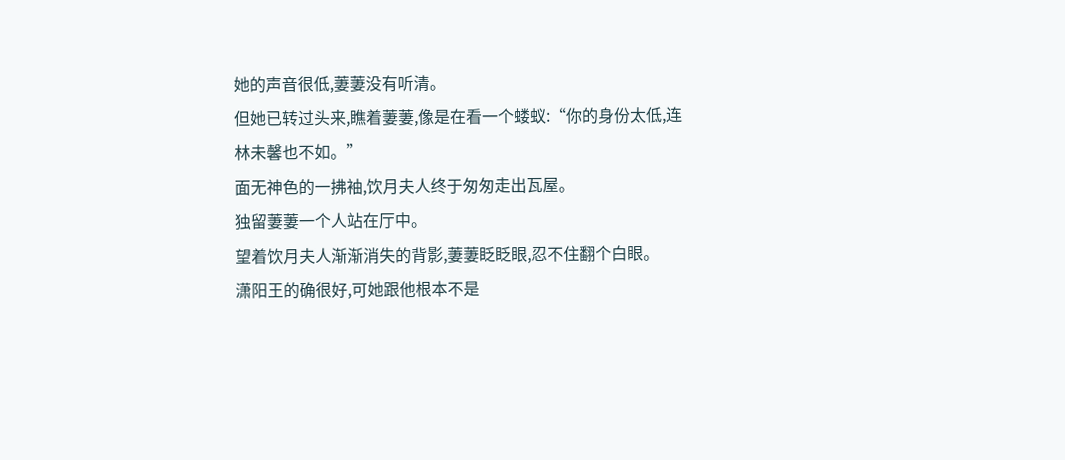她的声音很低,萋萋没有听清。
但她已转过头来,瞧着萋萋,像是在看一个蝼蚁:“你的身份太低,连林未馨也不如。”
面无神色的一拂袖,饮月夫人终于匆匆走出瓦屋。
独留萋萋一个人站在厅中。
望着饮月夫人渐渐消失的背影,萋萋眨眨眼,忍不住翻个白眼。
潇阳王的确很好,可她跟他根本不是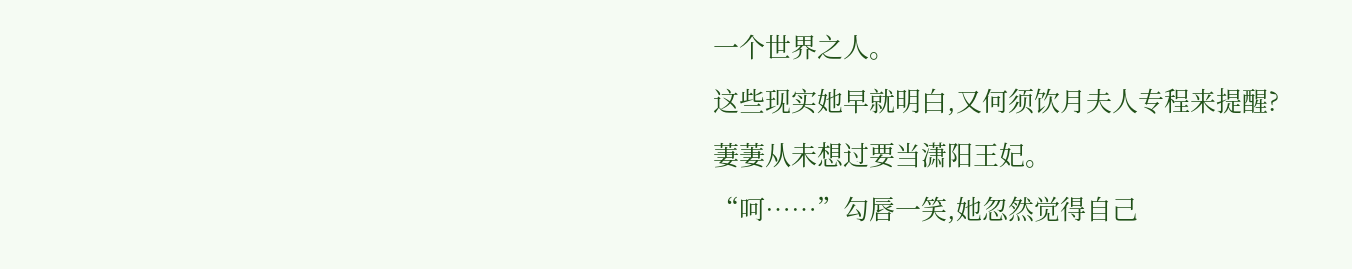一个世界之人。
这些现实她早就明白,又何须饮月夫人专程来提醒?
萋萋从未想过要当潇阳王妃。
“呵……”勾唇一笑,她忽然觉得自己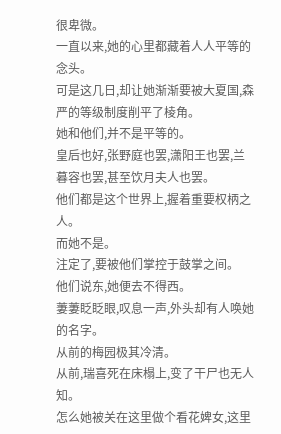很卑微。
一直以来,她的心里都藏着人人平等的念头。
可是这几日,却让她渐渐要被大夏国,森严的等级制度削平了棱角。
她和他们,并不是平等的。
皇后也好,张野庭也罢,潇阳王也罢,兰暮容也罢,甚至饮月夫人也罢。
他们都是这个世界上,握着重要权柄之人。
而她不是。
注定了,要被他们掌控于鼓掌之间。
他们说东,她便去不得西。
萋萋眨眨眼,叹息一声,外头却有人唤她的名字。
从前的梅园极其冷清。
从前,瑞喜死在床榻上,变了干尸也无人知。
怎么她被关在这里做个看花婢女,这里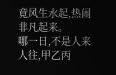竟风生水起,热闹非凡起来。
哪一日,不是人来人往,甲乙丙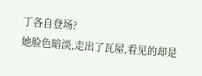丁各自登场?
她脸色暗淡,走出了瓦屋,看见的却是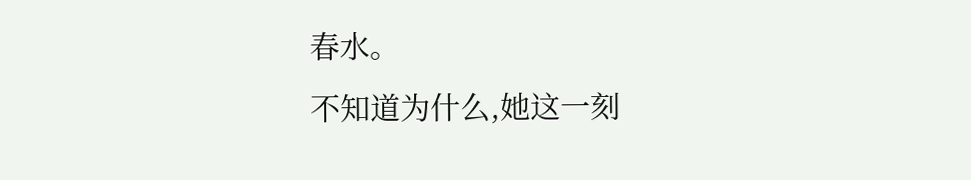春水。
不知道为什么,她这一刻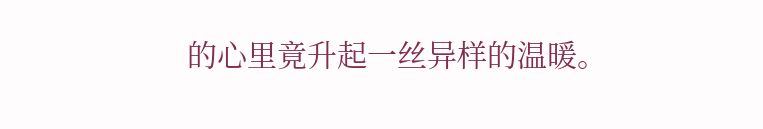的心里竟升起一丝异样的温暖。